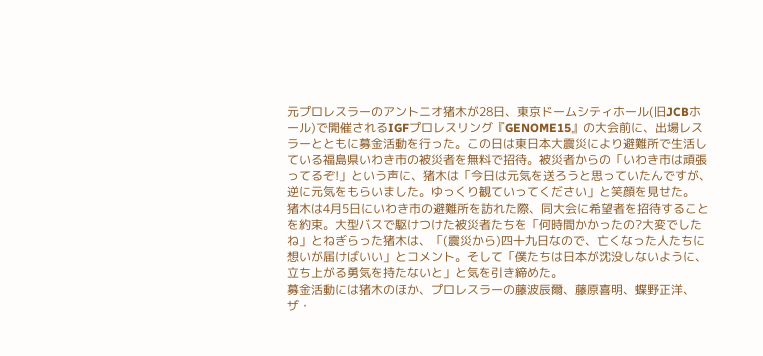元プロレスラーのアントニオ猪木が28日、東京ドームシティホール(旧JCBホール)で開催されるIGFプロレスリング『GENOME15』の大会前に、出場レスラーとともに募金活動を行った。この日は東日本大震災により避難所で生活している福島県いわき市の被災者を無料で招待。被災者からの「いわき市は頑張ってるぞ!」という声に、猪木は「今日は元気を送ろうと思っていたんですが、逆に元気をもらいました。ゆっくり観ていってください」と笑顔を見せた。
猪木は4月5日にいわき市の避難所を訪れた際、同大会に希望者を招待することを約束。大型バスで駆けつけた被災者たちを「何時間かかったの?大変でしたね」とねぎらった猪木は、「(震災から)四十九日なので、亡くなった人たちに想いが届けばいい」とコメント。そして「僕たちは日本が沈没しないように、立ち上がる勇気を持たないと」と気を引き締めた。
募金活動には猪木のほか、プロレスラーの藤波辰爾、藤原喜明、蝶野正洋、ザ・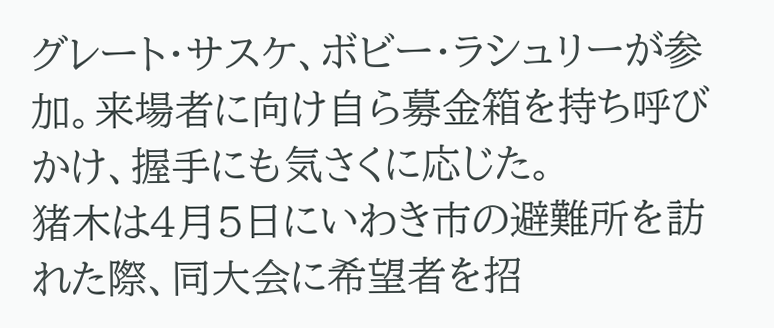グレート・サスケ、ボビー・ラシュリーが参加。来場者に向け自ら募金箱を持ち呼びかけ、握手にも気さくに応じた。
猪木は4月5日にいわき市の避難所を訪れた際、同大会に希望者を招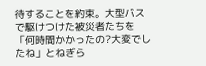待することを約束。大型バスで駆けつけた被災者たちを「何時間かかったの?大変でしたね」とねぎら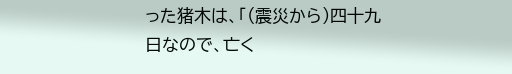った猪木は、「(震災から)四十九日なので、亡く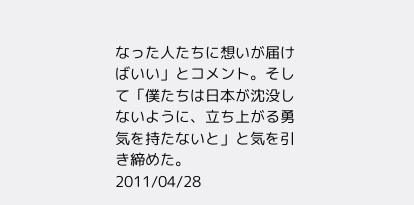なった人たちに想いが届けばいい」とコメント。そして「僕たちは日本が沈没しないように、立ち上がる勇気を持たないと」と気を引き締めた。
2011/04/28